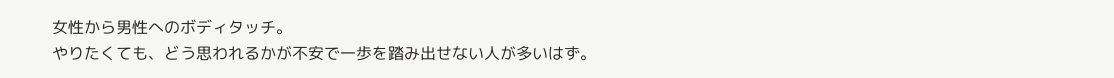女性から男性へのボディタッチ。
やりたくても、どう思われるかが不安で一歩を踏み出せない人が多いはず。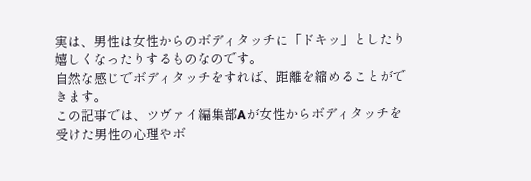実は、男性は女性からのボディタッチに「ドキッ」としたり嬉しくなったりするものなのです。
自然な感じでボディタッチをすれば、距離を縮めることができます。
この記事では、ツヴァイ編集部Aが女性からボディタッチを受けた男性の心理やボ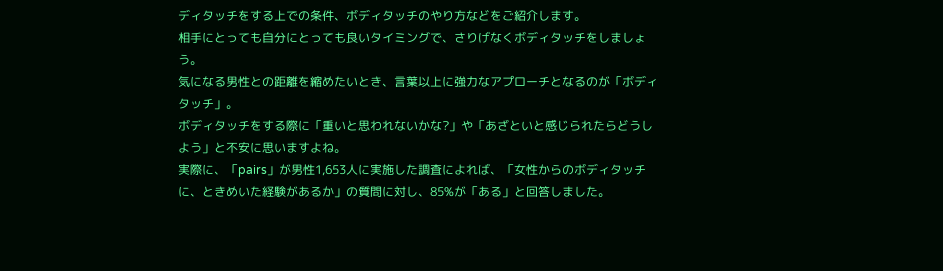ディタッチをする上での条件、ボディタッチのやり方などをご紹介します。
相手にとっても自分にとっても良いタイミングで、さりげなくボディタッチをしましょう。
気になる男性との距離を縮めたいとき、言葉以上に強力なアプローチとなるのが「ボディタッチ」。
ボディタッチをする際に「重いと思われないかな?」や「あざといと感じられたらどうしよう」と不安に思いますよね。
実際に、「pairs」が男性1,653人に実施した調査によれば、「女性からのボディタッチに、ときめいた経験があるか」の質問に対し、85%が「ある」と回答しました。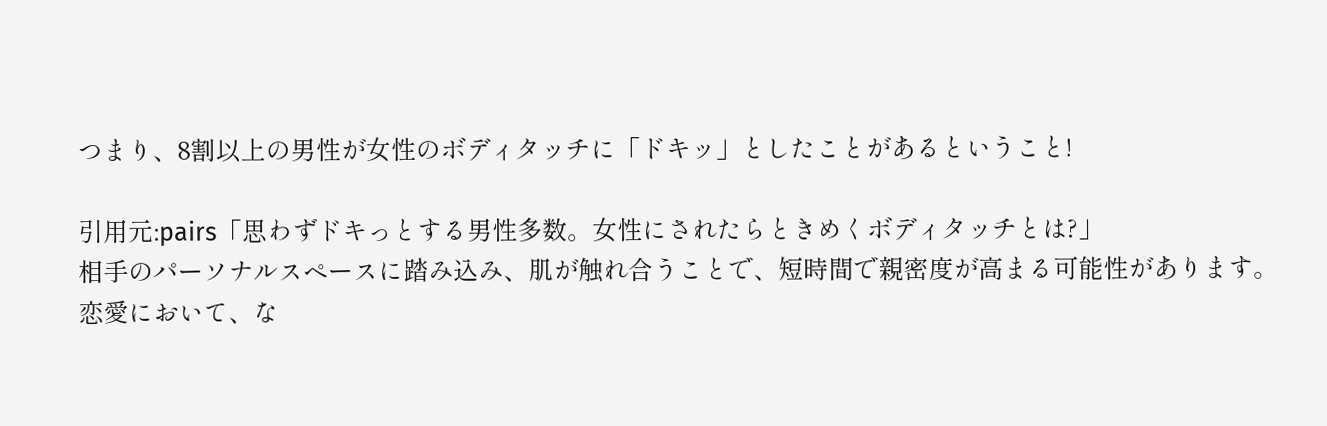つまり、8割以上の男性が女性のボディタッチに「ドキッ」としたことがあるということ!

引用元:pairs「思わずドキっとする男性多数。女性にされたらときめくボディタッチとは?」
相手のパーソナルスペースに踏み込み、肌が触れ合うことで、短時間で親密度が高まる可能性があります。
恋愛において、な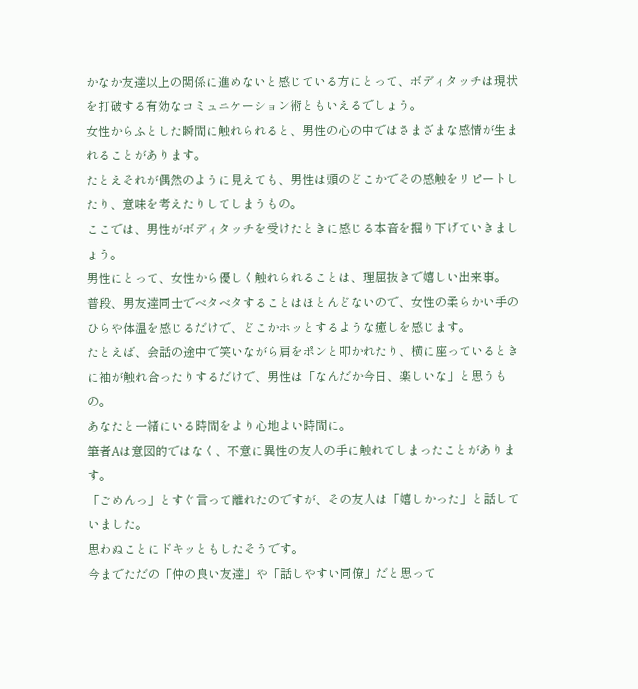かなか友達以上の関係に進めないと感じている方にとって、ボディタッチは現状を打破する有効なコミュニケーション術ともいえるでしょう。
女性からふとした瞬間に触れられると、男性の心の中ではさまざまな感情が生まれることがあります。
たとえそれが偶然のように見えても、男性は頭のどこかでその感触をリピートしたり、意味を考えたりしてしまうもの。
ここでは、男性がボディタッチを受けたときに感じる本音を掘り下げていきましょう。
男性にとって、女性から優しく触れられることは、理屈抜きで嬉しい出来事。
普段、男友達同士でベタベタすることはほとんどないので、女性の柔らかい手のひらや体温を感じるだけで、どこかホッとするような癒しを感じます。
たとえば、会話の途中で笑いながら肩をポンと叩かれたり、横に座っているときに袖が触れ合ったりするだけで、男性は「なんだか今日、楽しいな」と思うもの。
あなたと一緒にいる時間をより心地よい時間に。
筆者Aは意図的ではなく、不意に異性の友人の手に触れてしまったことがあります。
「ごめんっ」とすぐ言って離れたのですが、その友人は「嬉しかった」と話していました。
思わぬことにドキッともしたそうです。
今までただの「仲の良い友達」や「話しやすい同僚」だと思って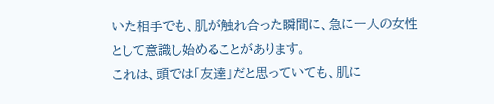いた相手でも、肌が触れ合った瞬間に、急に一人の女性として意識し始めることがあります。
これは、頭では「友達」だと思っていても、肌に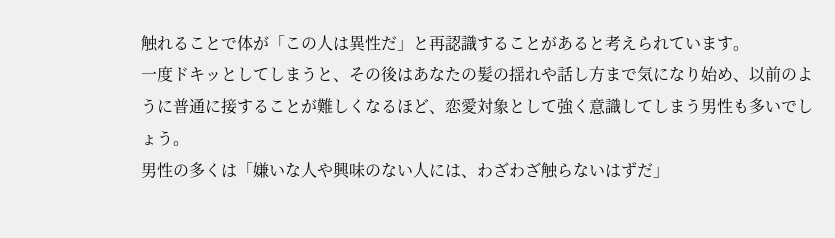触れることで体が「この人は異性だ」と再認識することがあると考えられています。
一度ドキッとしてしまうと、その後はあなたの髪の揺れや話し方まで気になり始め、以前のように普通に接することが難しくなるほど、恋愛対象として強く意識してしまう男性も多いでしょう。
男性の多くは「嫌いな人や興味のない人には、わざわざ触らないはずだ」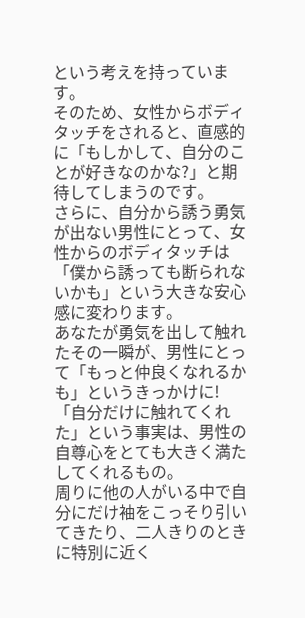という考えを持っています。
そのため、女性からボディタッチをされると、直感的に「もしかして、自分のことが好きなのかな?」と期待してしまうのです。
さらに、自分から誘う勇気が出ない男性にとって、女性からのボディタッチは「僕から誘っても断られないかも」という大きな安心感に変わります。
あなたが勇気を出して触れたその一瞬が、男性にとって「もっと仲良くなれるかも」というきっかけに!
「自分だけに触れてくれた」という事実は、男性の自尊心をとても大きく満たしてくれるもの。
周りに他の人がいる中で自分にだけ袖をこっそり引いてきたり、二人きりのときに特別に近く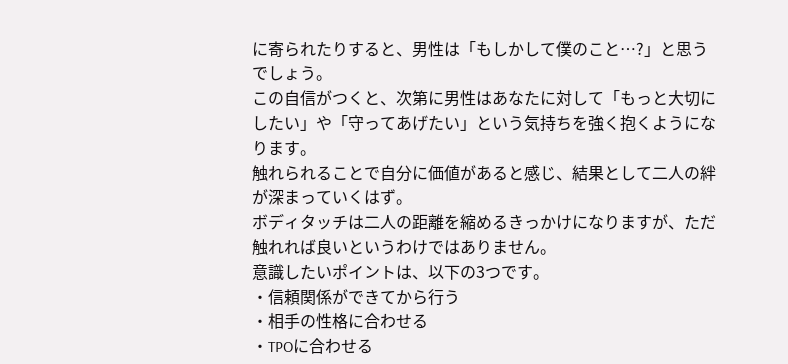に寄られたりすると、男性は「もしかして僕のこと…?」と思うでしょう。
この自信がつくと、次第に男性はあなたに対して「もっと大切にしたい」や「守ってあげたい」という気持ちを強く抱くようになります。
触れられることで自分に価値があると感じ、結果として二人の絆が深まっていくはず。
ボディタッチは二人の距離を縮めるきっかけになりますが、ただ触れれば良いというわけではありません。
意識したいポイントは、以下の3つです。
・信頼関係ができてから行う
・相手の性格に合わせる
・TPOに合わせる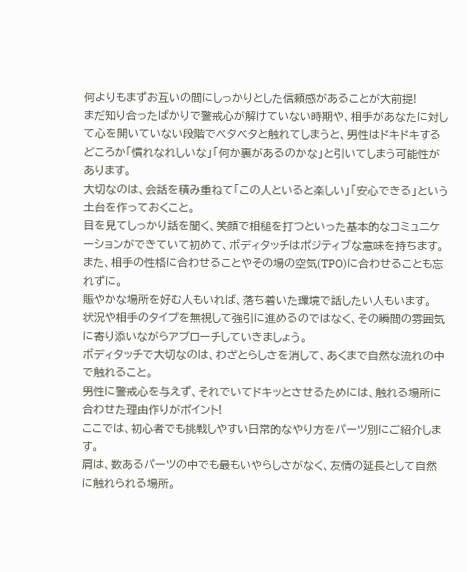何よりもまずお互いの間にしっかりとした信頼感があることが大前提!
まだ知り合ったばかりで警戒心が解けていない時期や、相手があなたに対して心を開いていない段階でベタベタと触れてしまうと、男性はドキドキするどころか「慣れなれしいな」「何か裏があるのかな」と引いてしまう可能性があります。
大切なのは、会話を積み重ねて「この人といると楽しい」「安心できる」という土台を作っておくこと。
目を見てしっかり話を聞く、笑顔で相槌を打つといった基本的なコミュニケーションができていて初めて、ボディタッチはポジティブな意味を持ちます。
また、相手の性格に合わせることやその場の空気(TPO)に合わせることも忘れずに。
賑やかな場所を好む人もいれば、落ち着いた環境で話したい人もいます。
状況や相手のタイプを無視して強引に進めるのではなく、その瞬間の雰囲気に寄り添いながらアプローチしていきましょう。
ボディタッチで大切なのは、わざとらしさを消して、あくまで自然な流れの中で触れること。
男性に警戒心を与えず、それでいてドキッとさせるためには、触れる場所に合わせた理由作りがポイント!
ここでは、初心者でも挑戦しやすい日常的なやり方をパーツ別にご紹介します。
肩は、数あるパーツの中でも最もいやらしさがなく、友情の延長として自然に触れられる場所。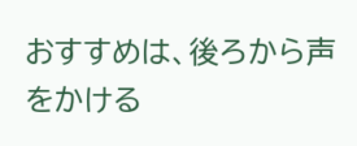おすすめは、後ろから声をかける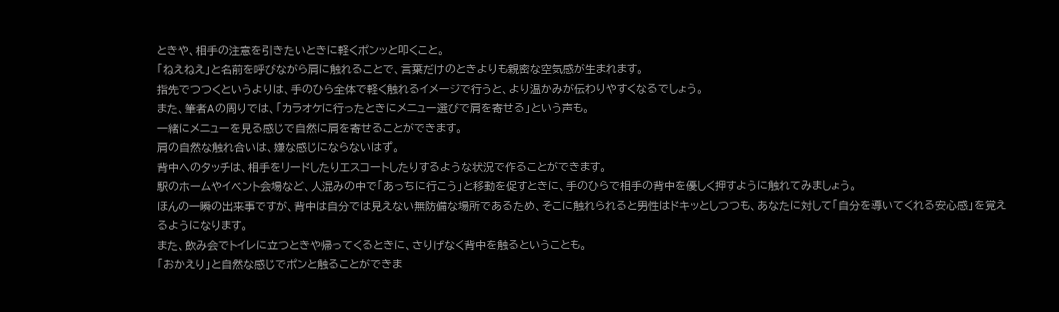ときや、相手の注意を引きたいときに軽くポンッと叩くこと。
「ねえねえ」と名前を呼びながら肩に触れることで、言葉だけのときよりも親密な空気感が生まれます。
指先でつつくというよりは、手のひら全体で軽く触れるイメージで行うと、より温かみが伝わりやすくなるでしょう。
また、筆者Aの周りでは、「カラオケに行ったときにメニュー選びで肩を寄せる」という声も。
一緒にメニューを見る感じで自然に肩を寄せることができます。
肩の自然な触れ合いは、嫌な感じにならないはず。
背中へのタッチは、相手をリードしたりエスコートしたりするような状況で作ることができます。
駅のホームやイベント会場など、人混みの中で「あっちに行こう」と移動を促すときに、手のひらで相手の背中を優しく押すように触れてみましょう。
ほんの一瞬の出来事ですが、背中は自分では見えない無防備な場所であるため、そこに触れられると男性はドキッとしつつも、あなたに対して「自分を導いてくれる安心感」を覚えるようになります。
また、飲み会でトイレに立つときや帰ってくるときに、さりげなく背中を触るということも。
「おかえり」と自然な感じでポンと触ることができま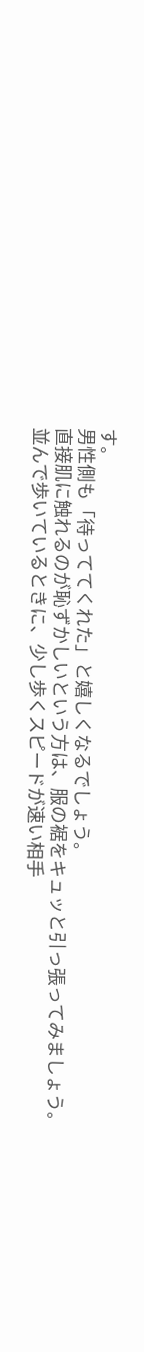す。
男性側も「待っててくれた」と嬉しくなるでしょう。
直接肌に触れるのが恥ずかしいという方は、服の裾をキュッと引っ張ってみましょう。
並んで歩いているときに、少し歩くスピードが速い相手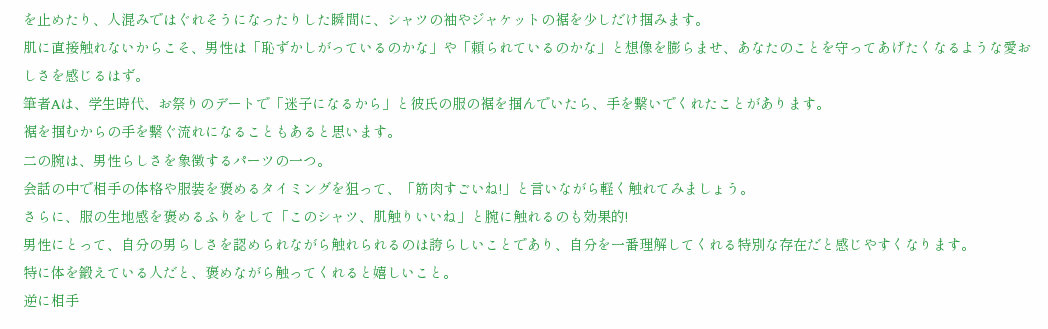を止めたり、人混みではぐれそうになったりした瞬間に、シャツの袖やジャケットの裾を少しだけ掴みます。
肌に直接触れないからこそ、男性は「恥ずかしがっているのかな」や「頼られているのかな」と想像を膨らませ、あなたのことを守ってあげたくなるような愛おしさを感じるはず。
筆者Aは、学生時代、お祭りのデートで「迷子になるから」と彼氏の服の裾を掴んでいたら、手を繋いでくれたことがあります。
裾を掴むからの手を繋ぐ流れになることもあると思います。
二の腕は、男性らしさを象徴するパーツの一つ。
会話の中で相手の体格や服装を褒めるタイミングを狙って、「筋肉すごいね!」と言いながら軽く触れてみましょう。
さらに、服の生地感を褒めるふりをして「このシャツ、肌触りいいね」と腕に触れるのも効果的!
男性にとって、自分の男らしさを認められながら触れられるのは誇らしいことであり、自分を一番理解してくれる特別な存在だと感じやすくなります。
特に体を鍛えている人だと、褒めながら触ってくれると嬉しいこと。
逆に相手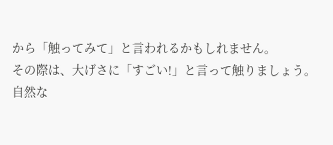から「触ってみて」と言われるかもしれません。
その際は、大げさに「すごい!」と言って触りましょう。
自然な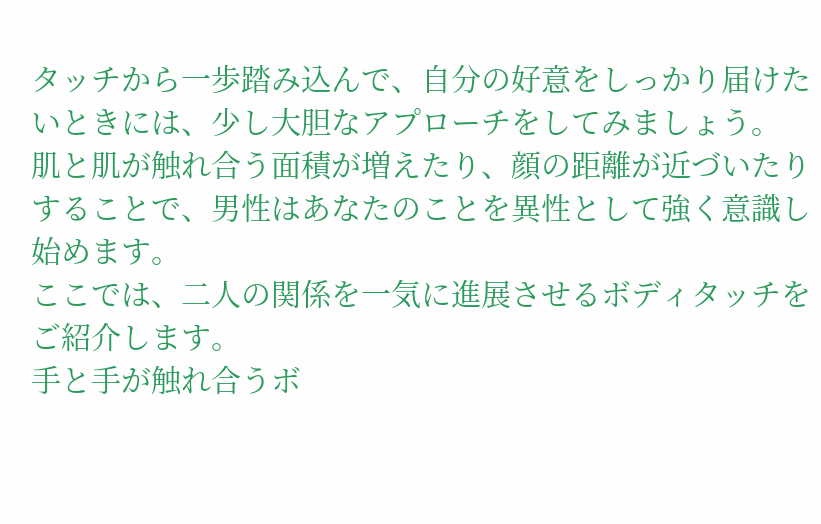タッチから一歩踏み込んで、自分の好意をしっかり届けたいときには、少し大胆なアプローチをしてみましょう。
肌と肌が触れ合う面積が増えたり、顔の距離が近づいたりすることで、男性はあなたのことを異性として強く意識し始めます。
ここでは、二人の関係を一気に進展させるボディタッチをご紹介します。
手と手が触れ合うボ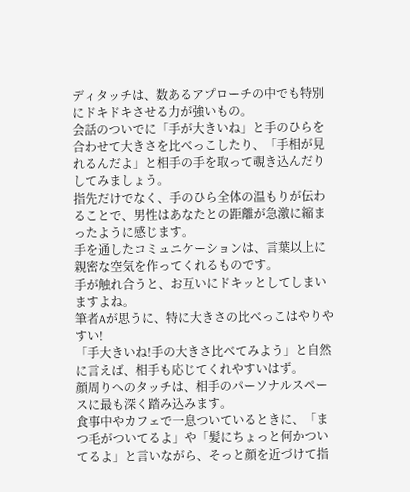ディタッチは、数あるアプローチの中でも特別にドキドキさせる力が強いもの。
会話のついでに「手が大きいね」と手のひらを合わせて大きさを比べっこしたり、「手相が見れるんだよ」と相手の手を取って覗き込んだりしてみましょう。
指先だけでなく、手のひら全体の温もりが伝わることで、男性はあなたとの距離が急激に縮まったように感じます。
手を通したコミュニケーションは、言葉以上に親密な空気を作ってくれるものです。
手が触れ合うと、お互いにドキッとしてしまいますよね。
筆者Aが思うに、特に大きさの比べっこはやりやすい!
「手大きいね!手の大きさ比べてみよう」と自然に言えば、相手も応じてくれやすいはず。
顔周りへのタッチは、相手のパーソナルスペースに最も深く踏み込みます。
食事中やカフェで一息ついているときに、「まつ毛がついてるよ」や「髪にちょっと何かついてるよ」と言いながら、そっと顔を近づけて指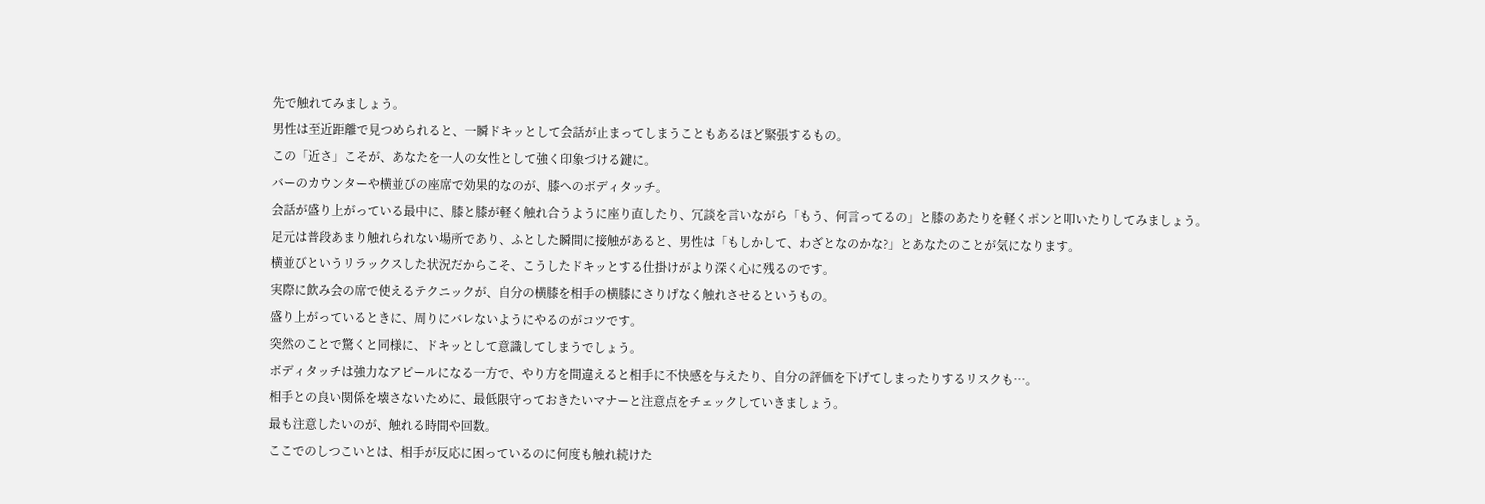先で触れてみましょう。
男性は至近距離で見つめられると、一瞬ドキッとして会話が止まってしまうこともあるほど緊張するもの。
この「近さ」こそが、あなたを一人の女性として強く印象づける鍵に。
バーのカウンターや横並びの座席で効果的なのが、膝へのボディタッチ。
会話が盛り上がっている最中に、膝と膝が軽く触れ合うように座り直したり、冗談を言いながら「もう、何言ってるの」と膝のあたりを軽くポンと叩いたりしてみましょう。
足元は普段あまり触れられない場所であり、ふとした瞬間に接触があると、男性は「もしかして、わざとなのかな?」とあなたのことが気になります。
横並びというリラックスした状況だからこそ、こうしたドキッとする仕掛けがより深く心に残るのです。
実際に飲み会の席で使えるテクニックが、自分の横膝を相手の横膝にさりげなく触れさせるというもの。
盛り上がっているときに、周りにバレないようにやるのがコツです。
突然のことで驚くと同様に、ドキッとして意識してしまうでしょう。
ボディタッチは強力なアピールになる一方で、やり方を間違えると相手に不快感を与えたり、自分の評価を下げてしまったりするリスクも…。
相手との良い関係を壊さないために、最低限守っておきたいマナーと注意点をチェックしていきましょう。
最も注意したいのが、触れる時間や回数。
ここでのしつこいとは、相手が反応に困っているのに何度も触れ続けた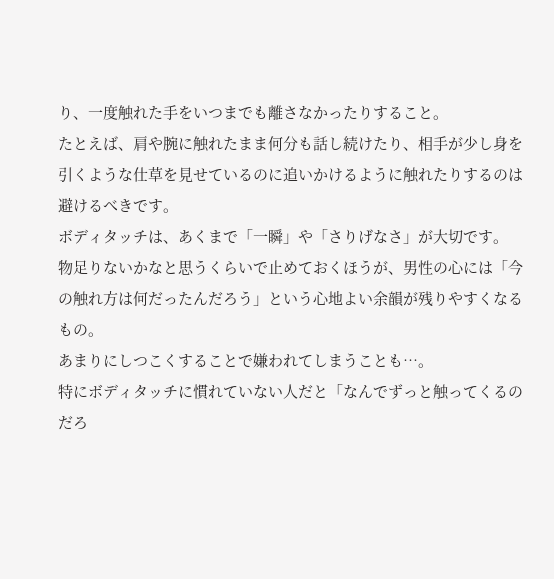り、一度触れた手をいつまでも離さなかったりすること。
たとえば、肩や腕に触れたまま何分も話し続けたり、相手が少し身を引くような仕草を見せているのに追いかけるように触れたりするのは避けるべきです。
ボディタッチは、あくまで「一瞬」や「さりげなさ」が大切です。
物足りないかなと思うくらいで止めておくほうが、男性の心には「今の触れ方は何だったんだろう」という心地よい余韻が残りやすくなるもの。
あまりにしつこくすることで嫌われてしまうことも…。
特にボディタッチに慣れていない人だと「なんでずっと触ってくるのだろ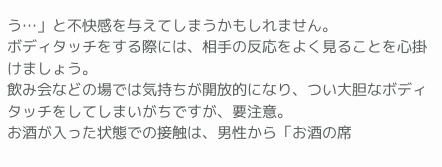う…」と不快感を与えてしまうかもしれません。
ボディタッチをする際には、相手の反応をよく見ることを心掛けましょう。
飲み会などの場では気持ちが開放的になり、つい大胆なボディタッチをしてしまいがちですが、要注意。
お酒が入った状態での接触は、男性から「お酒の席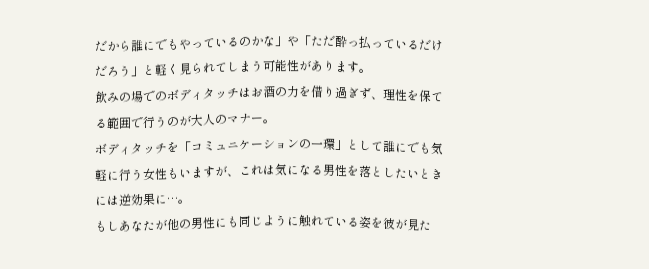だから誰にでもやっているのかな」や「ただ酔っ払っているだけだろう」と軽く見られてしまう可能性があります。
飲みの場でのボディタッチはお酒の力を借り過ぎず、理性を保てる範囲で行うのが大人のマナー。
ボディタッチを「コミュニケーションの一環」として誰にでも気軽に行う女性もいますが、これは気になる男性を落としたいときには逆効果に…。
もしあなたが他の男性にも同じように触れている姿を彼が見た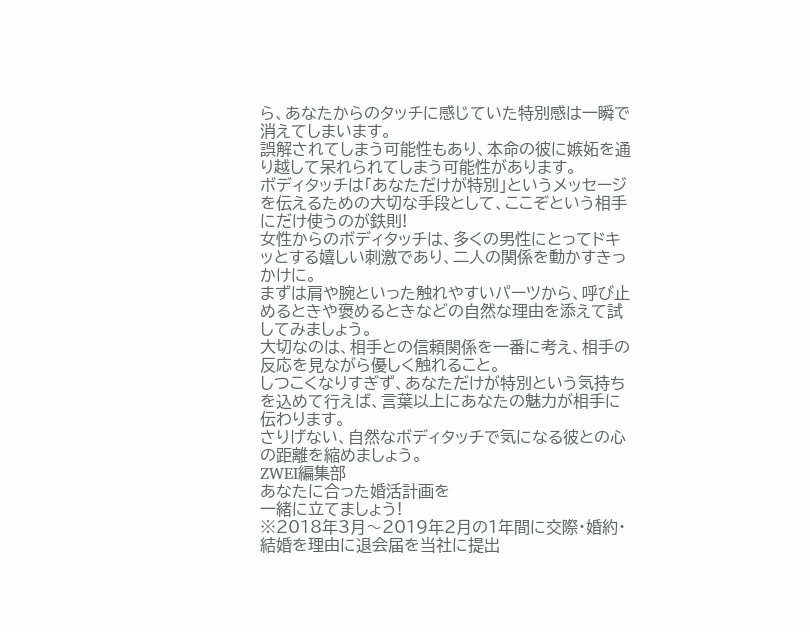ら、あなたからのタッチに感じていた特別感は一瞬で消えてしまいます。
誤解されてしまう可能性もあり、本命の彼に嫉妬を通り越して呆れられてしまう可能性があります。
ボディタッチは「あなただけが特別」というメッセージを伝えるための大切な手段として、ここぞという相手にだけ使うのが鉄則!
女性からのボディタッチは、多くの男性にとってドキッとする嬉しい刺激であり、二人の関係を動かすきっかけに。
まずは肩や腕といった触れやすいパーツから、呼び止めるときや褒めるときなどの自然な理由を添えて試してみましょう。
大切なのは、相手との信頼関係を一番に考え、相手の反応を見ながら優しく触れること。
しつこくなりすぎず、あなただけが特別という気持ちを込めて行えば、言葉以上にあなたの魅力が相手に伝わります。
さりげない、自然なボディタッチで気になる彼との心の距離を縮めましょう。
ZWEI編集部
あなたに合った婚活計画を
一緒に立てましょう!
※2018年3月〜2019年2月の1年間に交際・婚約・結婚を理由に退会届を当社に提出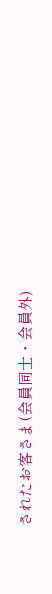されたお客さま(会員同士・会員外)